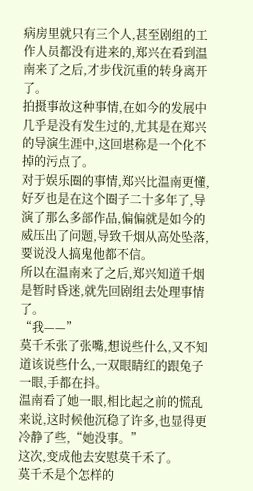病房里就只有三个人,甚至剧组的工作人员都没有进来的,郑兴在看到温南来了之后,才步伐沉重的转身离开了。
拍摄事故这种事情,在如今的发展中几乎是没有发生过的,尤其是在郑兴的导演生涯中,这回堪称是一个化不掉的污点了。
对于娱乐圈的事情,郑兴比温南更懂,好歹也是在这个圈子二十多年了,导演了那么多部作品,偏偏就是如今的威压出了问题,导致千烟从高处坠落,要说没人搞鬼他都不信。
所以在温南来了之后,郑兴知道千烟是暂时昏迷,就先回剧组去处理事情了。
“我——”
莫千禾张了张嘴,想说些什么,又不知道该说些什么,一双眼睛红的跟兔子一眼,手都在抖。
温南看了她一眼,相比起之前的慌乱来说,这时候他沉稳了许多,也显得更冷静了些,“她没事。”
这次,变成他去安慰莫千禾了。
莫千禾是个怎样的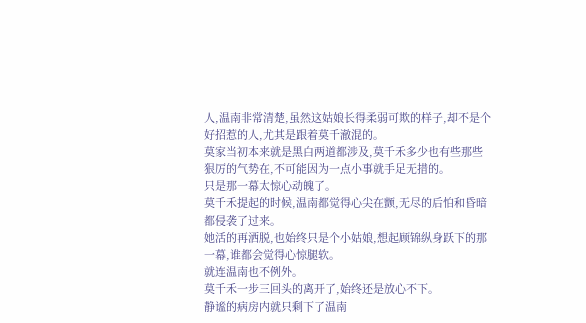人,温南非常清楚,虽然这姑娘长得柔弱可欺的样子,却不是个好招惹的人,尤其是跟着莫千澈混的。
莫家当初本来就是黑白两道都涉及,莫千禾多少也有些那些狠厉的气势在,不可能因为一点小事就手足无措的。
只是那一幕太惊心动魄了。
莫千禾提起的时候,温南都觉得心尖在颤,无尽的后怕和昏暗都侵袭了过来。
她活的再洒脱,也始终只是个小姑娘,想起顾锦纵身跃下的那一幕,谁都会觉得心惊腿软。
就连温南也不例外。
莫千禾一步三回头的离开了,始终还是放心不下。
静谧的病房内就只剩下了温南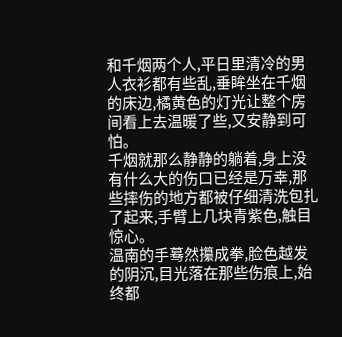和千烟两个人,平日里清冷的男人衣衫都有些乱,垂眸坐在千烟的床边,橘黄色的灯光让整个房间看上去温暖了些,又安静到可怕。
千烟就那么静静的躺着,身上没有什么大的伤口已经是万幸,那些摔伤的地方都被仔细清洗包扎了起来,手臂上几块青紫色,触目惊心。
温南的手蓦然攥成拳,脸色越发的阴沉,目光落在那些伤痕上,始终都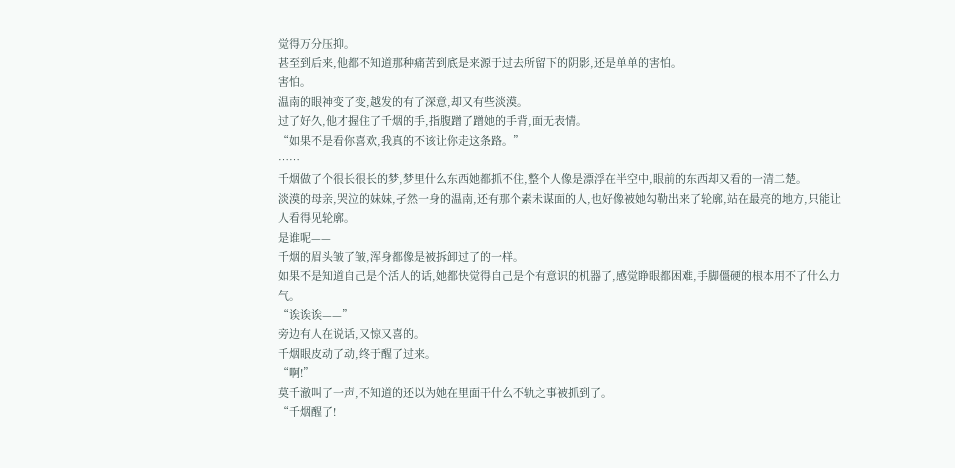觉得万分压抑。
甚至到后来,他都不知道那种痛苦到底是来源于过去所留下的阴影,还是单单的害怕。
害怕。
温南的眼神变了变,越发的有了深意,却又有些淡漠。
过了好久,他才握住了千烟的手,指腹蹭了蹭她的手背,面无表情。
“如果不是看你喜欢,我真的不该让你走这条路。”
……
千烟做了个很长很长的梦,梦里什么东西她都抓不住,整个人像是漂浮在半空中,眼前的东西却又看的一清二楚。
淡漠的母亲,哭泣的妹妹,孑然一身的温南,还有那个素未谋面的人,也好像被她勾勒出来了轮廓,站在最亮的地方,只能让人看得见轮廓。
是谁呢——
千烟的眉头皱了皱,浑身都像是被拆卸过了的一样。
如果不是知道自己是个活人的话,她都快觉得自己是个有意识的机器了,感觉睁眼都困难,手脚僵硬的根本用不了什么力气。
“诶诶诶——”
旁边有人在说话,又惊又喜的。
千烟眼皮动了动,终于醒了过来。
“啊!”
莫千澈叫了一声,不知道的还以为她在里面干什么不轨之事被抓到了。
“千烟醒了!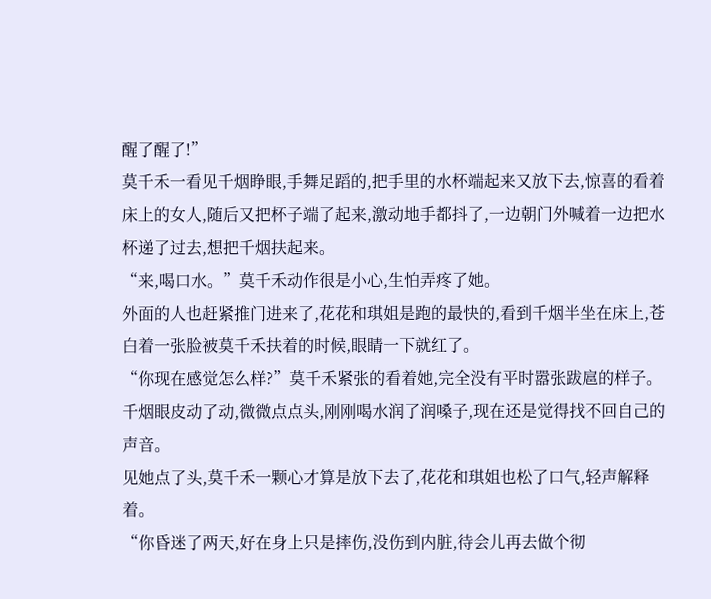醒了醒了!”
莫千禾一看见千烟睁眼,手舞足蹈的,把手里的水杯端起来又放下去,惊喜的看着床上的女人,随后又把杯子端了起来,激动地手都抖了,一边朝门外喊着一边把水杯递了过去,想把千烟扶起来。
“来,喝口水。”莫千禾动作很是小心,生怕弄疼了她。
外面的人也赶紧推门进来了,花花和琪姐是跑的最快的,看到千烟半坐在床上,苍白着一张脸被莫千禾扶着的时候,眼睛一下就红了。
“你现在感觉怎么样?”莫千禾紧张的看着她,完全没有平时嚣张跋扈的样子。
千烟眼皮动了动,微微点点头,刚刚喝水润了润嗓子,现在还是觉得找不回自己的声音。
见她点了头,莫千禾一颗心才算是放下去了,花花和琪姐也松了口气,轻声解释着。
“你昏迷了两天,好在身上只是摔伤,没伤到内脏,待会儿再去做个彻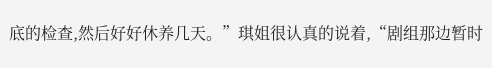底的检查,然后好好休养几天。”琪姐很认真的说着,“剧组那边暂时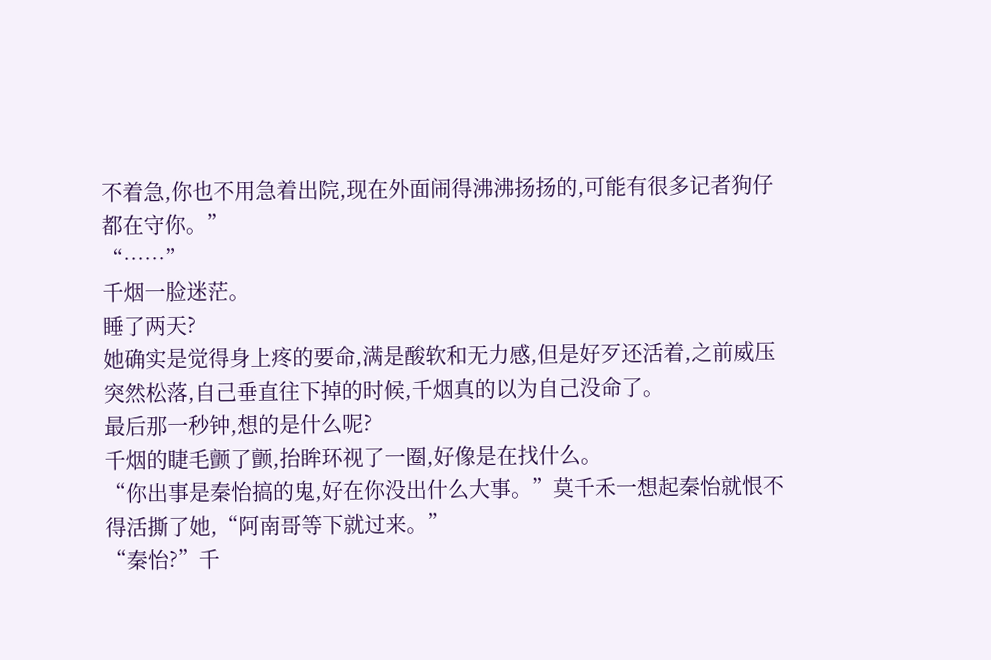不着急,你也不用急着出院,现在外面闹得沸沸扬扬的,可能有很多记者狗仔都在守你。”
“……”
千烟一脸迷茫。
睡了两天?
她确实是觉得身上疼的要命,满是酸软和无力感,但是好歹还活着,之前威压突然松落,自己垂直往下掉的时候,千烟真的以为自己没命了。
最后那一秒钟,想的是什么呢?
千烟的睫毛颤了颤,抬眸环视了一圈,好像是在找什么。
“你出事是秦怡搞的鬼,好在你没出什么大事。”莫千禾一想起秦怡就恨不得活撕了她,“阿南哥等下就过来。”
“秦怡?”千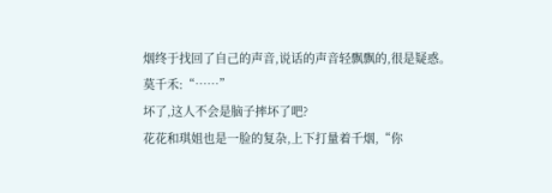烟终于找回了自己的声音,说话的声音轻飘飘的,很是疑惑。
莫千禾:“……”
坏了,这人不会是脑子摔坏了吧?
花花和琪姐也是一脸的复杂,上下打量着千烟,“你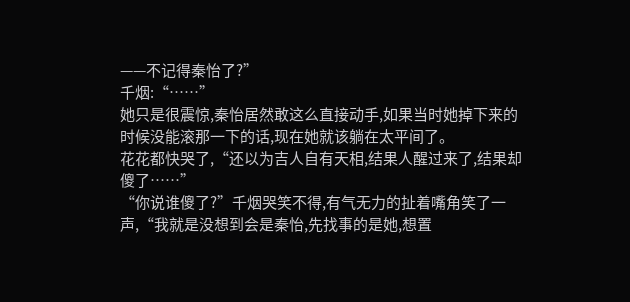——不记得秦怡了?”
千烟:“……”
她只是很震惊,秦怡居然敢这么直接动手,如果当时她掉下来的时候没能滚那一下的话,现在她就该躺在太平间了。
花花都快哭了,“还以为吉人自有天相,结果人醒过来了,结果却傻了……”
“你说谁傻了?”千烟哭笑不得,有气无力的扯着嘴角笑了一声,“我就是没想到会是秦怡,先找事的是她,想置